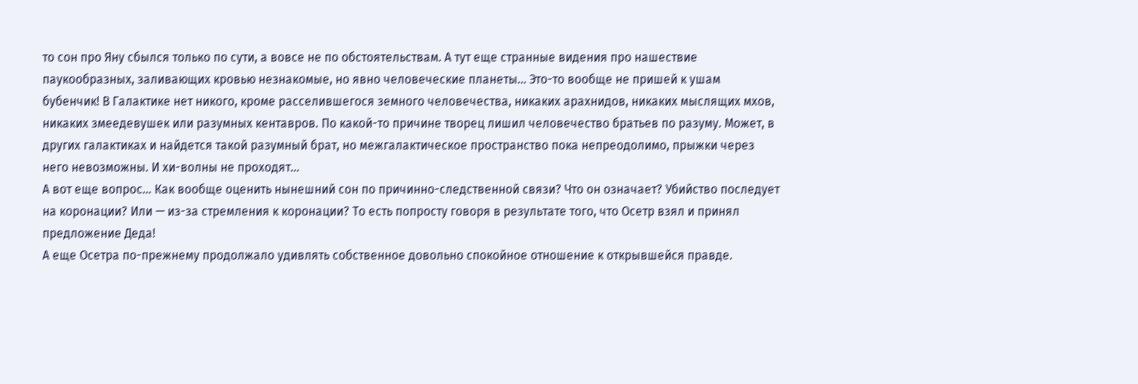то сон про Яну сбылся только по сути, а вовсе не по обстоятельствам. А тут еще странные видения про нашествие паукообразных, заливающих кровью незнакомые, но явно человеческие планеты… Это-то вообще не пришей к ушам бубенчик! В Галактике нет никого, кроме расселившегося земного человечества, никаких арахнидов, никаких мыслящих мхов, никаких змеедевушек или разумных кентавров. По какой-то причине творец лишил человечество братьев по разуму. Может, в других галактиках и найдется такой разумный брат, но межгалактическое пространство пока непреодолимо, прыжки через него невозможны. И хи-волны не проходят…
А вот еще вопрос… Как вообще оценить нынешний сон по причинно-следственной связи? Что он означает? Убийство последует на коронации? Или — из-за стремления к коронации? То есть попросту говоря в результате того, что Осетр взял и принял предложение Деда!
А еще Осетра по-прежнему продолжало удивлять собственное довольно спокойное отношение к открывшейся правде.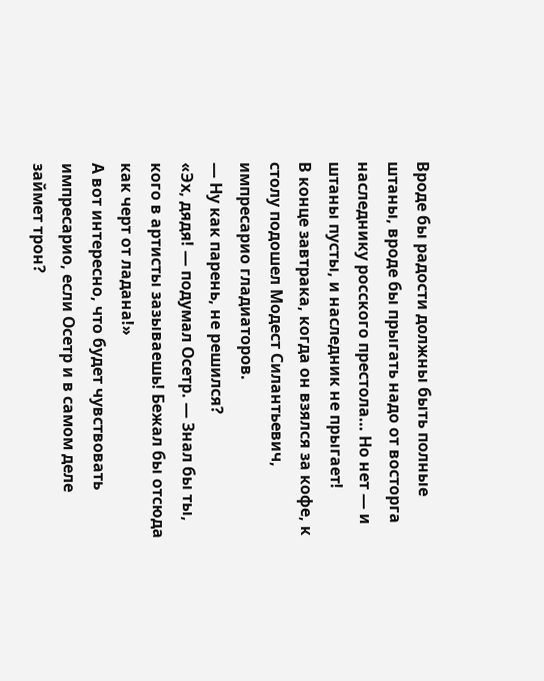Вроде бы радости должны быть полные штаны, вроде бы прыгать надо от восторга наследнику росского престола… Но нет — и штаны пусты, и наследник не прыгает!
В конце завтрака, когда он взялся за кофе, к столу подошел Модест Силантьевич, импресарио гладиаторов.
— Ну как парень, не решился?
«Эх, дядя! — подумал Осетр. — Знал бы ты, кого в артисты зазываешь! Бежал бы отсюда как черт от ладана!»
А вот интересно, что будет чувствовать импресарио, если Осетр и в самом деле займет трон?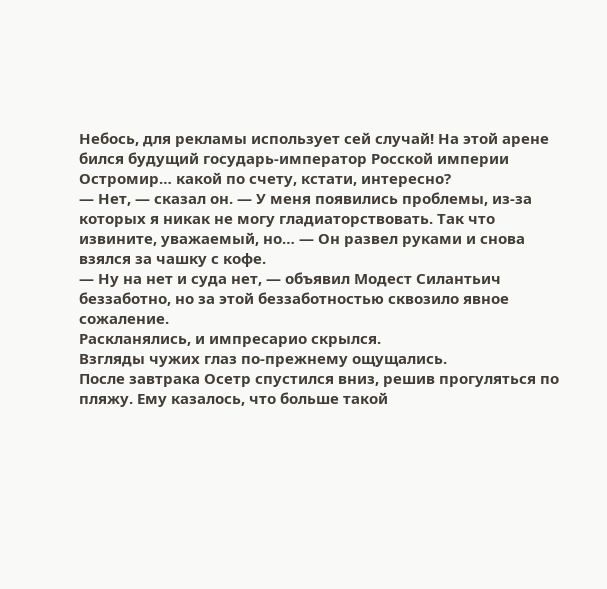Небось, для рекламы использует сей случай! На этой арене бился будущий государь-император Росской империи Остромир… какой по счету, кстати, интересно?
— Нет, — сказал он. — У меня появились проблемы, из-за которых я никак не могу гладиаторствовать. Так что извините, уважаемый, но… — Он развел руками и снова взялся за чашку с кофе.
— Ну на нет и суда нет, — объявил Модест Силантьич беззаботно, но за этой беззаботностью сквозило явное сожаление.
Раскланялись, и импресарио скрылся.
Взгляды чужих глаз по-прежнему ощущались.
После завтрака Осетр спустился вниз, решив прогуляться по пляжу. Ему казалось, что больше такой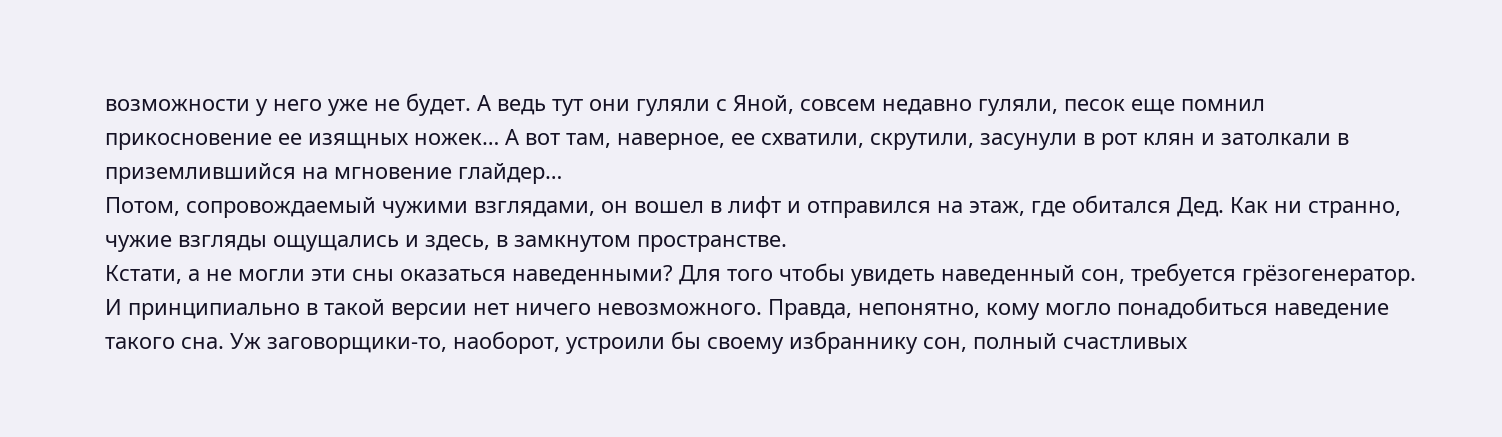возможности у него уже не будет. А ведь тут они гуляли с Яной, совсем недавно гуляли, песок еще помнил прикосновение ее изящных ножек… А вот там, наверное, ее схватили, скрутили, засунули в рот клян и затолкали в приземлившийся на мгновение глайдер…
Потом, сопровождаемый чужими взглядами, он вошел в лифт и отправился на этаж, где обитался Дед. Как ни странно, чужие взгляды ощущались и здесь, в замкнутом пространстве.
Кстати, а не могли эти сны оказаться наведенными? Для того чтобы увидеть наведенный сон, требуется грёзогенератор. И принципиально в такой версии нет ничего невозможного. Правда, непонятно, кому могло понадобиться наведение такого сна. Уж заговорщики-то, наоборот, устроили бы своему избраннику сон, полный счастливых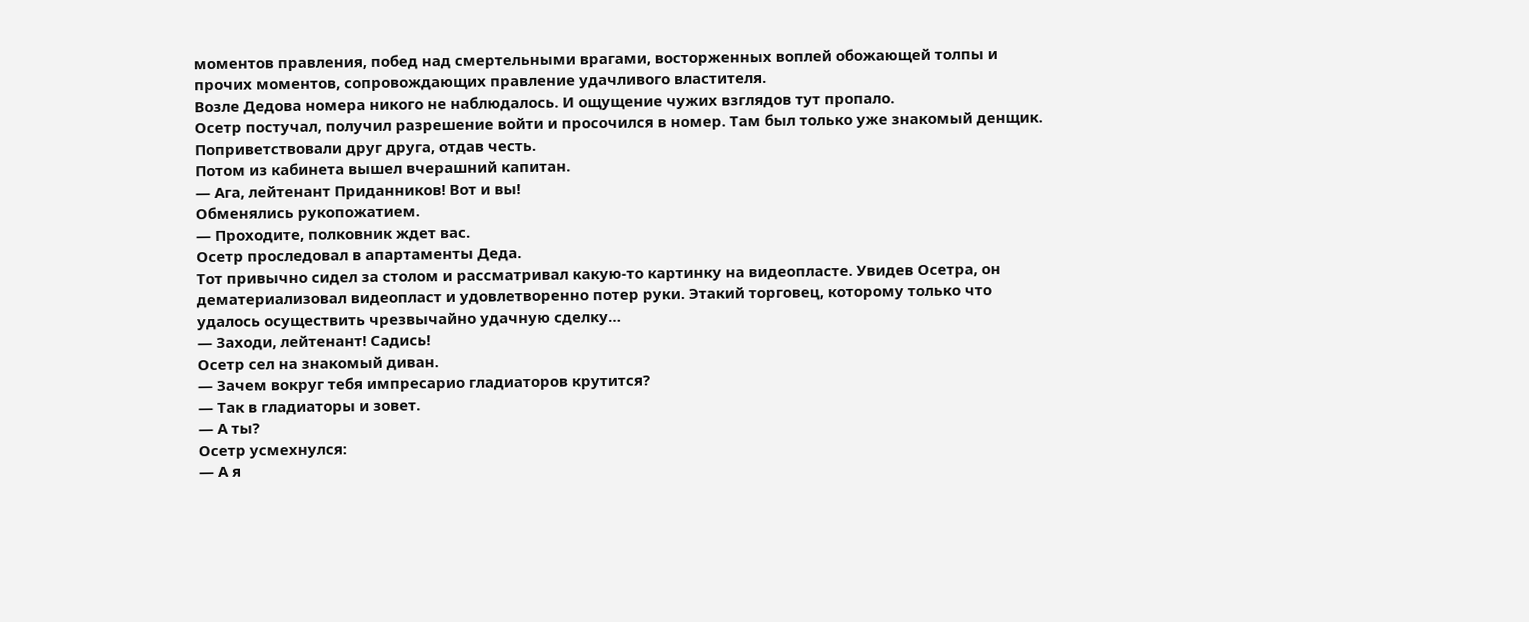моментов правления, побед над смертельными врагами, восторженных воплей обожающей толпы и прочих моментов, сопровождающих правление удачливого властителя.
Возле Дедова номера никого не наблюдалось. И ощущение чужих взглядов тут пропало.
Осетр постучал, получил разрешение войти и просочился в номер. Там был только уже знакомый денщик.
Поприветствовали друг друга, отдав честь.
Потом из кабинета вышел вчерашний капитан.
— Ага, лейтенант Приданников! Вот и вы!
Обменялись рукопожатием.
— Проходите, полковник ждет вас.
Осетр проследовал в апартаменты Деда.
Тот привычно сидел за столом и рассматривал какую-то картинку на видеопласте. Увидев Осетра, он дематериализовал видеопласт и удовлетворенно потер руки. Этакий торговец, которому только что удалось осуществить чрезвычайно удачную сделку…
— Заходи, лейтенант! Садись!
Осетр сел на знакомый диван.
— Зачем вокруг тебя импресарио гладиаторов крутится?
— Так в гладиаторы и зовет.
— А ты?
Осетр усмехнулся:
— А я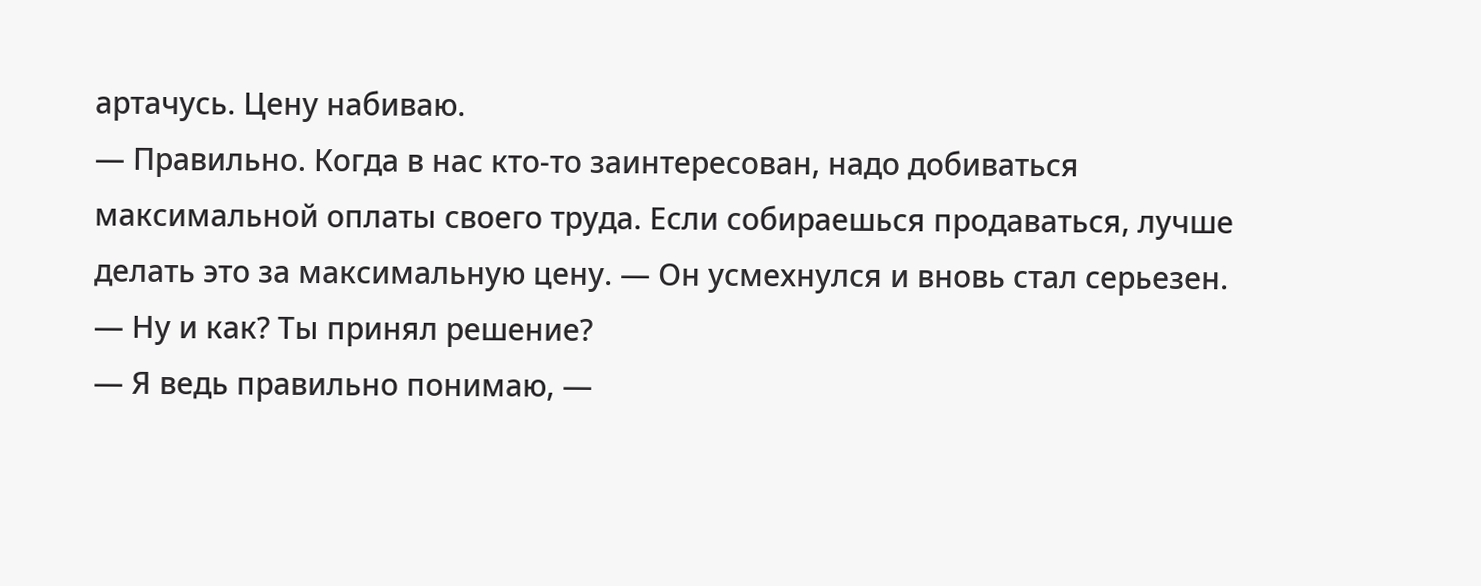артачусь. Цену набиваю.
— Правильно. Когда в нас кто-то заинтересован, надо добиваться максимальной оплаты своего труда. Если собираешься продаваться, лучше делать это за максимальную цену. — Он усмехнулся и вновь стал серьезен. — Ну и как? Ты принял решение?
— Я ведь правильно понимаю, —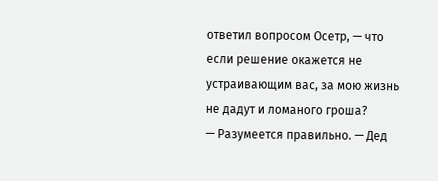ответил вопросом Осетр, — что если решение окажется не устраивающим вас, за мою жизнь не дадут и ломаного гроша?
— Разумеется правильно. — Дед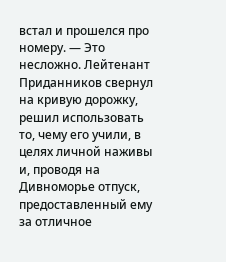встал и прошелся про номеру. — Это несложно. Лейтенант Приданников свернул на кривую дорожку, решил использовать то, чему его учили, в целях личной наживы и, проводя на Дивноморье отпуск, предоставленный ему за отличное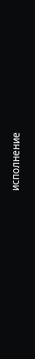исполнение